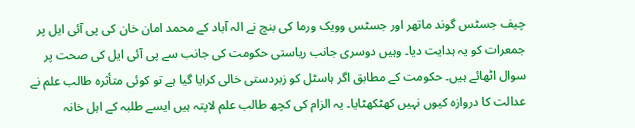چیف جسٹس گوند ماتھر اور جسٹس وویک ورما کی بنچ نے الہ آباد کے محمد امان خان کی پی آئی ایل پر جمعرات کو یہ ہدایت دیا۔ وہیں دوسری جانب ریاستی حکومت کی جانب سے پی آئی ایل کی صحت پر سوال اٹھائے ہیں۔ حکومت کے مطابق اگر ہاسٹل کو زبردستی خالی کرایا گیا ہے تو کوئی متأثرہ طالب علم نے عدالت کا دروازہ کیوں نہیں کھٹکھٹایا۔ یہ الزام کی کچھ طالب علم لاپتہ ہیں ایسے طلبہ کے اہل خانہ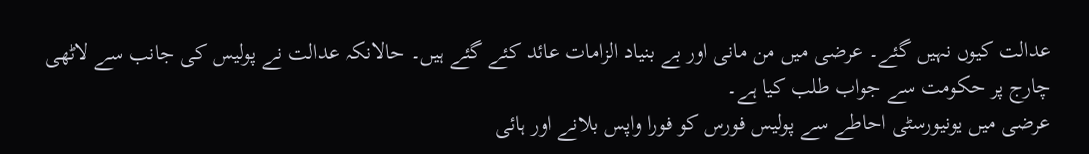عدالت کیوں نہیں گئے۔ عرضی میں من مانی اور بے بنیاد الزامات عائد کئے گئے ہیں۔ حالانکہ عدالت نے پولیس کی جانب سے لاٹھی چارج پر حکومت سے جواب طلب کیا ہے۔
عرضی میں یونیورسٹی احاطے سے پولیس فورس کو فورا واپس بلانے اور ہائی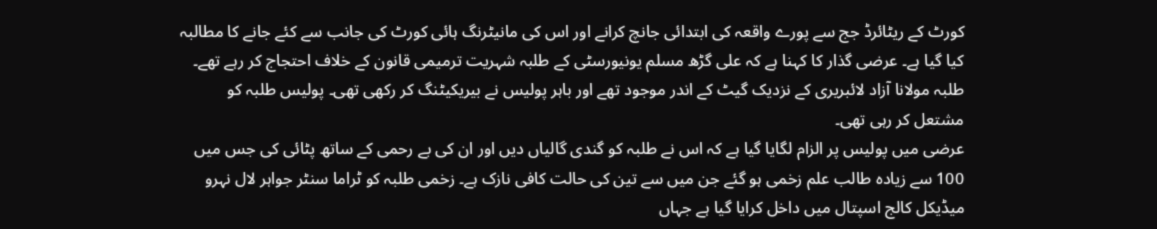کورٹ کے ریٹائرڈ جج سے پورے واقعہ کی ابتدائی جانچ کرانے اور اس کی مانیٹرنگ ہائی کورٹ کی جانب سے کئے جانے کا مطالبہ کیا گیا ہے۔ عرضی گذار کا کہنا ہے کہ علی گڑھ مسلم یونیورسٹی کے طلبہ شہریت ترمیمی قانون کے خلاف احتجاج کر رہے تھے۔ طلبہ مولانا آزاد لائبریری کے نزدیک گیٹ کے اندر موجود تھے اور باہر پولیس نے بیریکیٹنگ کر رکھی تھی۔ پولیس طلبہ کو مشتعل کر رہی تھی۔
عرضی میں پولیس پر الزام لگایا گیا ہے کہ اس نے طلبہ کو گندی گالیاں دیں اور ان کی بے رحمی کے ساتھ پٹائی کی جس میں 100 سے زیادہ طالب علم زخمی ہو گئے جن میں سے تین کی حالت کافی نازک ہے۔ زخمی طلبہ کو ٹراما سنٹر جواہر لال نہرو میڈیکل کالج اسپتال میں داخل کرایا گیا ہے جہاں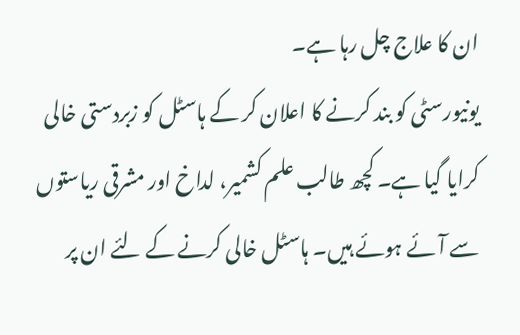ان کا علاج چل رہا ہے۔
یونیورسٹی کو بند کرنے کا اعلان کر کے ہاسٹل کو زبردستی خالی کرایا گیا ہے۔ کچھ طالب علم کشمیر، لداخ اور مشرقی ریاستوں سے آئے ہوئے ہیں۔ ہاسٹل خالی کرنے کے لئے ان پر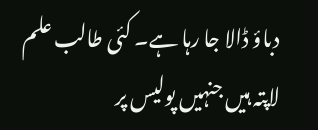دباؤ ڈالا جا رہا ہے۔ کئی طالب علم لاپتہ ہیں جنہیں پولیس پر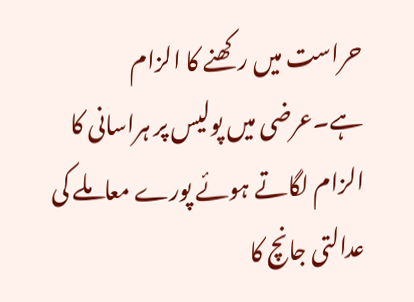حراست میں رکھنے کا الزام ہے۔عرضی میں پولیس پر ہراسانی کا الزام لگاتے ہوئے پورے معاملے کی عدالتی جانچ کا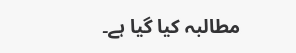مطالبہ کیا گیا ہے۔